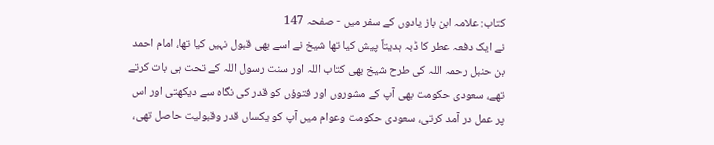کتاب: علامہ ابن باز یادوں کے سفر میں - صفحہ 147
نے ایک دفعہ عطر کا ڈبہ ہدیتاً پیش کیا تھا شیخ نے اسے بھی قبول نہیں کیا تھا، امام احمد بن حنبل رحمہ اللہ کی طرح شیخ بھی کتاب اللہ اور سنت رسول اللہ کے تحت ہی بات کرتے تھے، سعودی حکومت بھی آپ کے مشوروں اور فتوؤں کو قدر کی نگاہ سے دیکھتی اور اس پر عمل در آمد کرتی، سعودی حکومت وعوام میں آپ کو یکساں قدر وقبولیت حاصل تھی،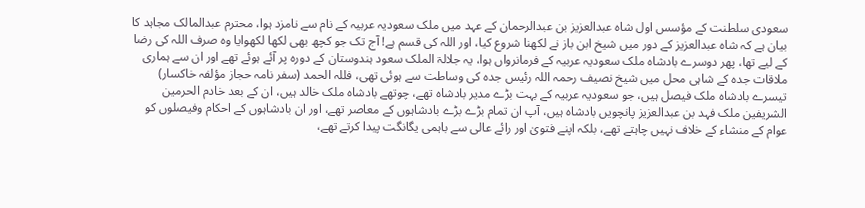سعودی سلطنت کے مؤسس اول شاہ عبدالعزیز بن عبدالرحمان کے عہد میں ملک سعودیہ عربیہ کے نام سے نامزد ہوا، محترم عبدالمالک مجاہد کا بیان ہے کہ شاہ عبدالعزیز کے دور میں شیخ ابن باز نے لکھنا شروع کیا، اور اللہ کی قسم ہے! آج تک جو کچھ بھی لکھا لکھوایا وہ صرف اللہ کی رضا کے لیے تھا، پھر دوسرے بادشاہ ملک سعودیہ عربیہ کے فرمانرواں ہوا، یہ جلالۃ الملک سعود ہندوستان کے دورہ پر آئے ہوئے تھے اور ان سے ہماری ملاقات جدہ کے شاہی محل میں شیخ نصیف رحمہ اللہ رئیس جدہ کی وساطت سے ہوئی تھی، فللہ الحمد (سفر نامہ حجاز مؤلفہ خاکسار) تیسرے بادشاہ ملک فیصل ہیں، جو سعودیہ عربیہ کے بہت بڑے مدیر بادشاہ تھے، چوتھے بادشاہ ملک خالد ہیں، ان کے بعد خادم الحرمین الشریفین ملک فہد بن عبدالعزیز پانچویں بادشاہ ہیں، آپ ان تمام بڑے بڑے بادشاہوں کے معاصر تھے، اور ان بادشاہوں کے احکام وفیصلوں کو عوام کے منشاء کے خلاف نہیں چاہتے تھے، بلکہ اپنے فتویٰ اور رائے عالی سے باہمی یگانگت پیدا کرتے تھے،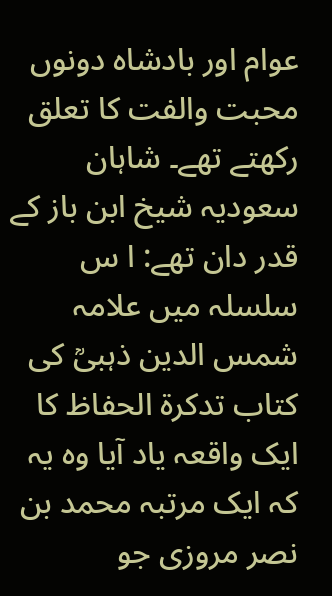عوام اور بادشاہ دونوں محبت والفت کا تعلق رکھتے تھے۔ شاہان سعودیہ شیخ ابن باز کے قدر دان تھے: ا س سلسلہ میں علامہ شمس الدین ذہبیؒ کی کتاب تدکرۃ الحفاظ کا ایک واقعہ یاد آیا وہ یہ کہ ایک مرتبہ محمد بن نصر مروزی جو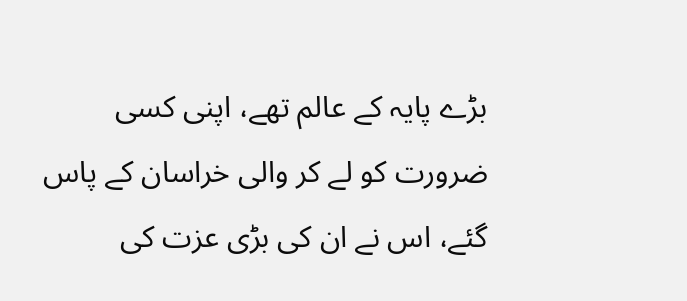بڑے پایہ کے عالم تھے، اپنی کسی ضرورت کو لے کر والی خراسان کے پاس گئے، اس نے ان کی بڑی عزت کی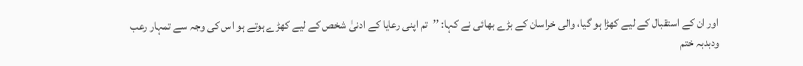اور ان کے استقبال کے لیے کھڑا ہو گیا، والی خراسان کے بڑے بھائی نے کہا: ’’تم اپنی رعایا کے ادنیٰ شخص کے لیے کھڑے ہوتے ہو اس کی وجہ سے تمہار رعب ودبدبہ ختم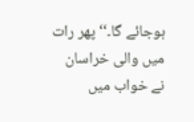ہوجائے گا۔‘‘ پھر رات میں والی خراسان نے خواب میں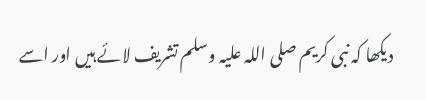دیکھا کہ نبی کریم صلی اللہ علیہ وسلم تشریف لائے ہیں اور اسے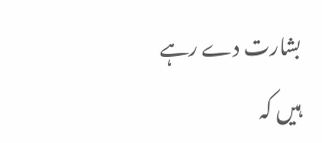بشارت دے رہے ہیں کہ